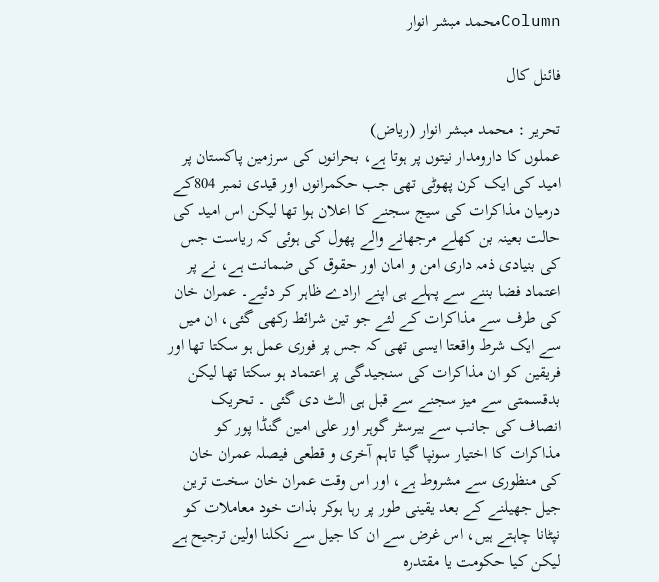Columnمحمد مبشر انوار

فائنل کال

تحریر : محمد مبشر انوار (ریاض)
عملوں کا دارومدار نیتوں پر ہوتا ہے، بحرانوں کی سرزمین پاکستان پر امید کی ایک کرن پھوٹی تھی جب حکمرانوں اور قیدی نمبر 804کے درمیان مذاکرات کی سیج سجنے کا اعلان ہوا تھا لیکن اس امید کی حالت بعینہ بن کھلے مرجھانے والے پھول کی ہوئی کہ ریاست جس کی بنیادی ذمہ داری امن و امان اور حقوق کی ضمانت ہے، نے پر اعتماد فضا بننے سے پہلے ہی اپنے ارادے ظاہر کر دئیے۔ عمران خان کی طرف سے مذاکرات کے لئے جو تین شرائط رکھی گئی، ان میں سے ایک شرط واقعتا ایسی تھی کہ جس پر فوری عمل ہو سکتا تھا اور فریقین کو ان مذاکرات کی سنجیدگی پر اعتماد ہو سکتا تھا لیکن بدقسمتی سے میز سجنے سے قبل ہی الٹ دی گئی ۔ تحریک انصاف کی جانب سے بیرسٹر گوہر اور علی امین گنڈا پور کو مذاکرات کا اختیار سونپا گیا تاہم آخری و قطعی فیصلہ عمران خان کی منظوری سے مشروط ہے، اور اس وقت عمران خان سخت ترین جیل جھیلنے کے بعد یقینی طور پر رہا ہوکر بذات خود معاملات کو نپٹانا چاہتے ہیں، اس غرض سے ان کا جیل سے نکلنا اولین ترجیح ہے لیکن کیا حکومت یا مقتدرہ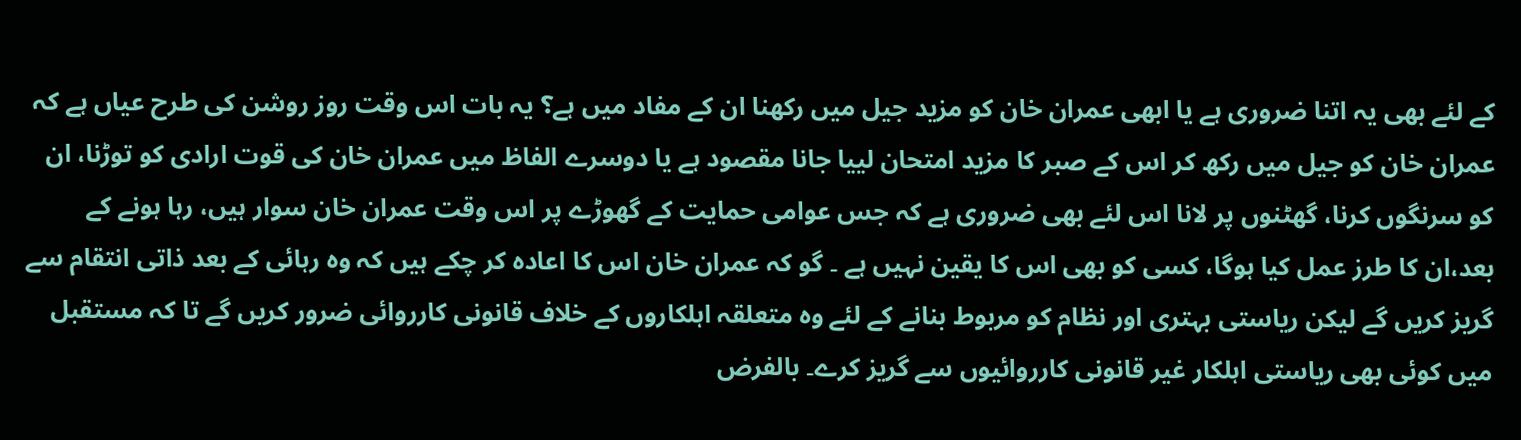کے لئے بھی یہ اتنا ضروری ہے یا ابھی عمران خان کو مزید جیل میں رکھنا ان کے مفاد میں ہے؟ یہ بات اس وقت روز روشن کی طرح عیاں ہے کہ عمران خان کو جیل میں رکھ کر اس کے صبر کا مزید امتحان لییا جانا مقصود ہے یا دوسرے الفاظ میں عمران خان کی قوت ارادی کو توڑنا، ان کو سرنگوں کرنا، گھٹنوں پر لانا اس لئے بھی ضروری ہے کہ جس عوامی حمایت کے گھوڑے پر اس وقت عمران خان سوار ہیں، رہا ہونے کے بعد،ان کا طرز عمل کیا ہوگا، کسی کو بھی اس کا یقین نہیں ہے ۔ گو کہ عمران خان اس کا اعادہ کر چکے ہیں کہ وہ رہائی کے بعد ذاتی انتقام سے گریز کریں گے لیکن ریاستی بہتری اور نظام کو مربوط بنانے کے لئے وہ متعلقہ اہلکاروں کے خلاف قانونی کارروائی ضرور کریں گے تا کہ مستقبل میں کوئی بھی ریاستی اہلکار غیر قانونی کارروائیوں سے گریز کرے۔ بالفرض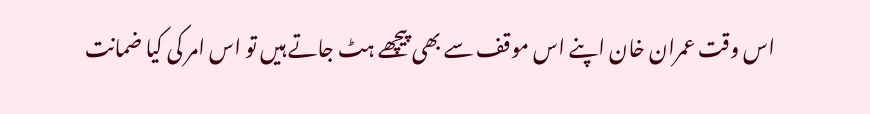اس وقت عمران خان اپنے اس موقف سے بھی پیچھے ہٹ جاتے ہیں تو اس امر کی کیا ضمانت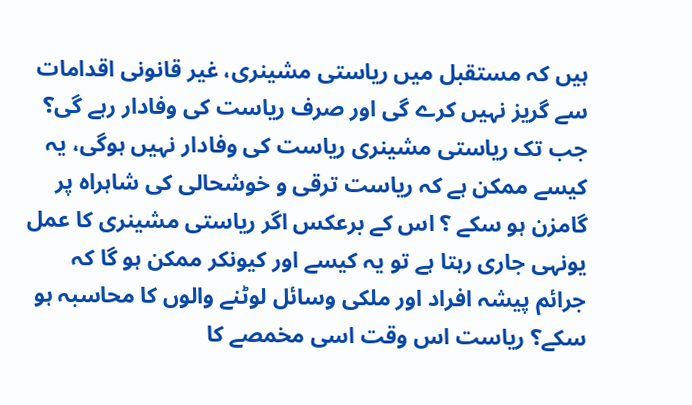ہیں کہ مستقبل میں ریاستی مشینری، غیر قانونی اقدامات سے گریز نہیں کرے گی اور صرف ریاست کی وفادار رہے گی؟ جب تک ریاستی مشینری ریاست کی وفادار نہیں ہوگی، یہ کیسے ممکن ہے کہ ریاست ترقی و خوشحالی کی شاہراہ پر گامزن ہو سکے ؟ اس کے برعکس اگر ریاستی مشینری کا عمل یونہی جاری رہتا ہے تو یہ کیسے اور کیونکر ممکن ہو گا کہ جرائم پیشہ افراد اور ملکی وسائل لوٹنے والوں کا محاسبہ ہو سکے؟ ریاست اس وقت اسی مخمصے کا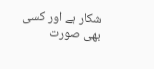شکار ہے اور کسی بھی صورت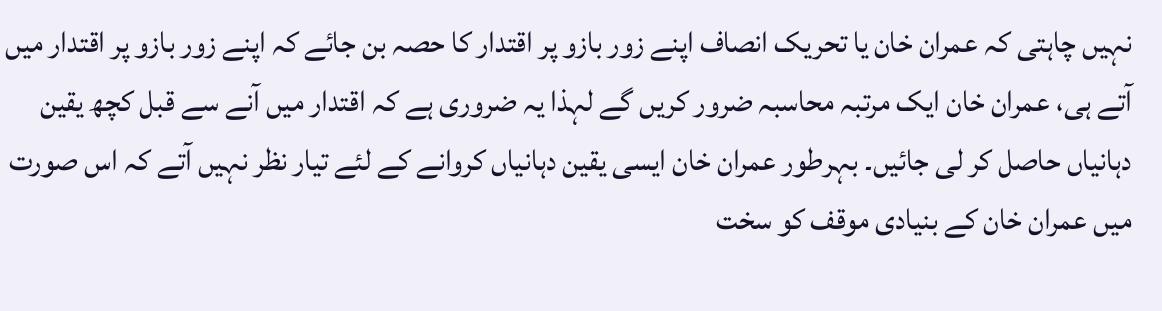نہیں چاہتی کہ عمران خان یا تحریک انصاف اپنے زور بازو پر اقتدار کا حصہ بن جائے کہ اپنے زور بازو پر اقتدار میں آتے ہی، عمران خان ایک مرتبہ محاسبہ ضرور کریں گے لہذا یہ ضروری ہے کہ اقتدار میں آنے سے قبل کچھ یقین دہانیاں حاصل کر لی جائیں۔ بہرطور عمران خان ایسی یقین دہانیاں کروانے کے لئے تیار نظر نہیں آتے کہ اس صورت میں عمران خان کے بنیادی موقف کو سخت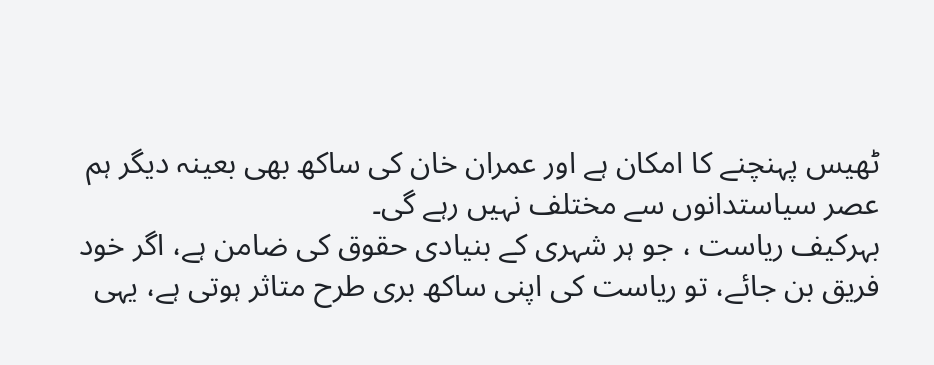ٹھیس پہنچنے کا امکان ہے اور عمران خان کی ساکھ بھی بعینہ دیگر ہم عصر سیاستدانوں سے مختلف نہیں رہے گی۔
بہرکیف ریاست ، جو ہر شہری کے بنیادی حقوق کی ضامن ہے، اگر خود فریق بن جائے، تو ریاست کی اپنی ساکھ بری طرح متاثر ہوتی ہے، یہی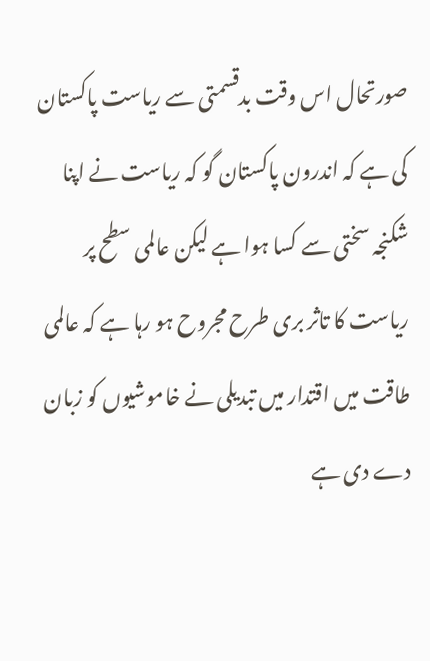صورتحال اس وقت بدقسمتی سے ریاست پاکستان کی ہے کہ اندرون پاکستان گو کہ ریاست نے اپنا شکنجہ سختی سے کسا ہوا ہے لیکن عالمی سطح پر ریاست کا تاثر بری طرح مجروح ہو رہا ہے کہ عالمی طاقت میں اقتدار میں تبدیلی نے خاموشیوں کو زبان دے دی ہے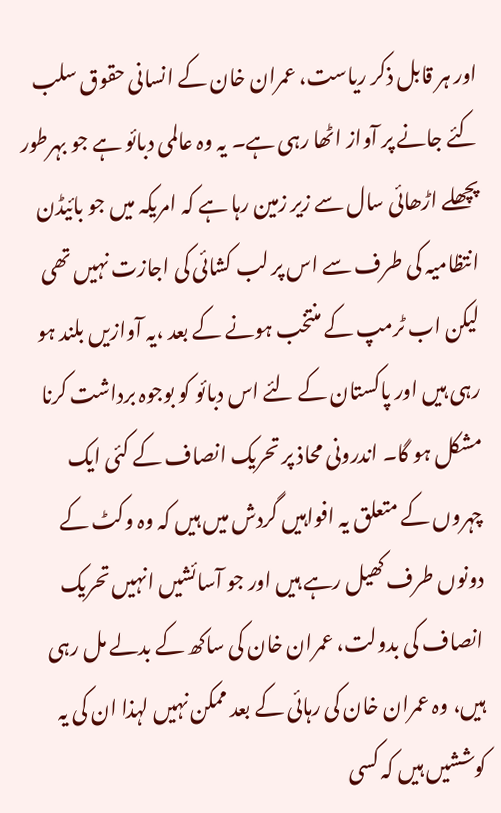اور ہر قابل ذکر ریاست، عمران خان کے انسانی حقوق سلب کئے جانے پر آواز اٹھا رہی ہے۔ یہ وہ عالمی دبائو ہے جو بہرطور پچھلے اڑھائی سال سے زیر زمین رہا ہے کہ امریکہ میں جو بائیڈن انتظامیہ کی طرف سے اس پر لب کشائی کی اجازت نہیں تھی لیکن اب ٹرمپ کے منتخب ہونے کے بعد ،یہ آوازیں بلند ہو رہی ہیں اور پاکستان کے لئے اس دبائو کو بوجوہ برداشت کرنا مشکل ہو گا۔ اندرونی محاذ پر تحریک انصاف کے کئی ایک چہروں کے متعلق یہ افواہیں گردش میں ہیں کہ وہ وکٹ کے دونوں طرف کھیل رہے ہیں اور جو آسائشیں انہیں تحریک انصاف کی بدولت، عمران خان کی ساکھ کے بدلے مل رہی ہیں، وہ عمران خان کی رہائی کے بعد ممکن نہیں لہذا ان کی یہ کوششیں ہیں کہ کسی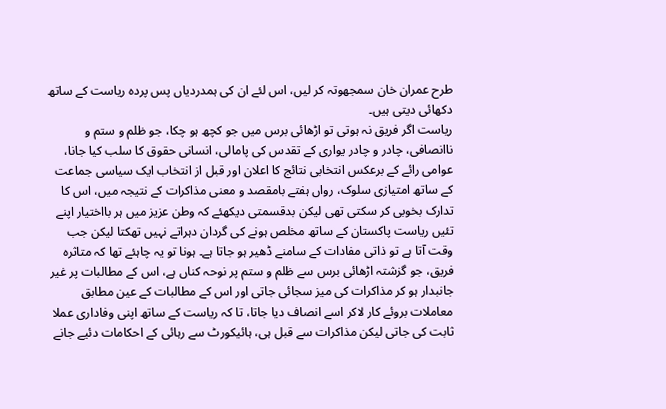طرح عمران خان سمجھوتہ کر لیں، اس لئے ان کی ہمدردیاں پس پردہ ریاست کے ساتھ دکھائی دیتی ہیں۔
ریاست اگر فریق نہ ہوتی تو اڑھائی برس میں جو کچھ ہو چکا، جو ظلم و ستم و ناانصافی، چادر و چادر یواری کے تقدس کی پامالی، انسانی حقوق کا سلب کیا جانا، عوامی رائے کے برعکس انتخابی نتائج کا اعلان اور قبل از انتخاب ایک سیاسی جماعت کے ساتھ امتیازی سلوک، رواں ہفتے بامقصد و معنی مذاکرات کے نتیجہ میں، اس کا تدارک بخوبی کر سکتی تھی لیکن بدقسمتی دیکھئے کہ وطن عزیز میں ہر بااختیار اپنے تئیں ریاست پاکستان کے ساتھ مخلص ہونے کی گردان دہراتے نہیں تھکتا لیکن جب وقت آتا ہے تو ذاتی مفادات کے سامنے ڈھیر ہو جاتا ہے۔ ہونا تو یہ چاہئے تھا کہ متاثرہ فریق، جو گزشتہ اڑھائی برس سے ظلم و ستم پر نوحہ کناں ہے، اس کے مطالبات پر غیر جانبدار ہو کر مذاکرات کی میز سجائی جاتی اور اس کے مطالبات کے عین مطابق معاملات بروئے کار لاکر اسے انصاف دیا جاتا، تا کہ ریاست کے ساتھ اپنی وفاداری عملا ثابت کی جاتی لیکن مذاکرات سے قبل ہی، ہائیکورٹ سے رہائی کے احکامات دئیے جانے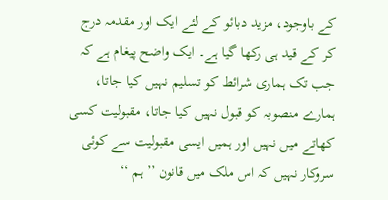کے باوجود، مزید دبائو کے لئے ایک اور مقدمہ درج کر کے قید ہی رکھا گیا ہے۔ ایک واضح پیغام ہے کہ جب تک ہماری شرائط کو تسلیم نہیں کیا جاتا، ہمارے منصوبہ کو قبول نہیں کیا جاتا، مقبولیت کسی کھاتے میں نہیں اور ہمیں ایسی مقبولیت سے کوئی سروکار نہیں کہ اس ملک میں قانون ’’ ہم ‘‘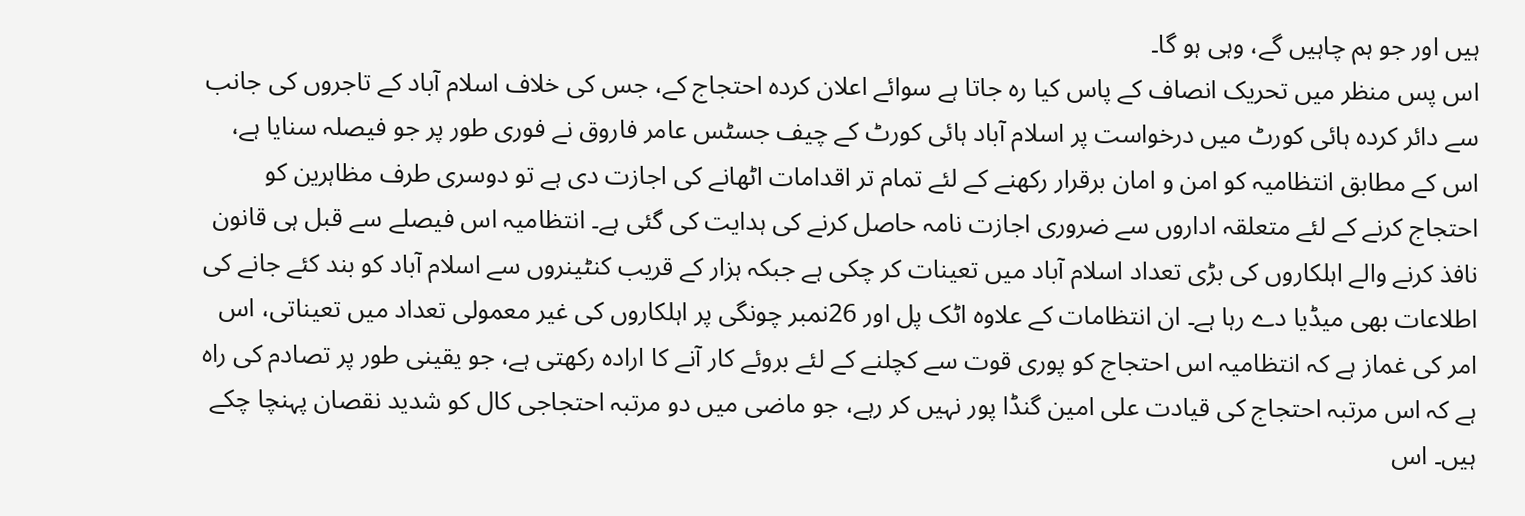ہیں اور جو ہم چاہیں گے، وہی ہو گا۔
اس پس منظر میں تحریک انصاف کے پاس کیا رہ جاتا ہے سوائے اعلان کردہ احتجاج کے، جس کی خلاف اسلام آباد کے تاجروں کی جانب سے دائر کردہ ہائی کورٹ میں درخواست پر اسلام آباد ہائی کورٹ کے چیف جسٹس عامر فاروق نے فوری طور پر جو فیصلہ سنایا ہے، اس کے مطابق انتظامیہ کو امن و امان برقرار رکھنے کے لئے تمام تر اقدامات اٹھانے کی اجازت دی ہے تو دوسری طرف مظاہرین کو احتجاج کرنے کے لئے متعلقہ اداروں سے ضروری اجازت نامہ حاصل کرنے کی ہدایت کی گئی ہے۔ انتظامیہ اس فیصلے سے قبل ہی قانون نافذ کرنے والے اہلکاروں کی بڑی تعداد اسلام آباد میں تعینات کر چکی ہے جبکہ ہزار کے قریب کنٹینروں سے اسلام آباد کو بند کئے جانے کی اطلاعات بھی میڈیا دے رہا ہے۔ ان انتظامات کے علاوہ اٹک پل اور 26نمبر چونگی پر اہلکاروں کی غیر معمولی تعداد میں تعیناتی، اس امر کی غماز ہے کہ انتظامیہ اس احتجاج کو پوری قوت سے کچلنے کے لئے بروئے کار آنے کا ارادہ رکھتی ہے، جو یقینی طور پر تصادم کی راہ ہے کہ اس مرتبہ احتجاج کی قیادت علی امین گنڈا پور نہیں کر رہے، جو ماضی میں دو مرتبہ احتجاجی کال کو شدید نقصان پہنچا چکے ہیں۔ اس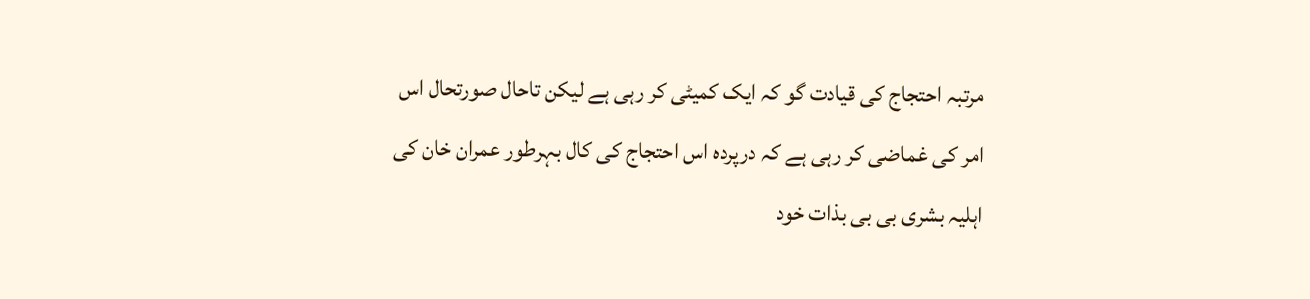مرتبہ احتجاج کی قیادت گو کہ ایک کمیٹی کر رہی ہے لیکن تاحال صورتحال اس امر کی غماضی کر رہی ہے کہ درپردہ اس احتجاج کی کال بہرطور عمران خان کی اہلیہ بشری بی بی بذات خود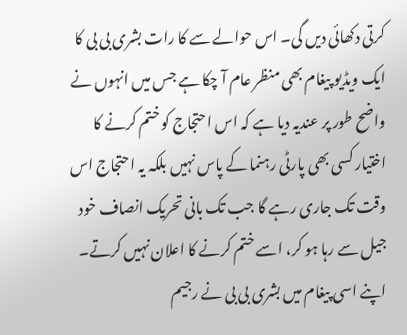کرتی دکھائی دیں گی۔ اس حوالے سے کا رات بشری بی بی کا ایک ویڈیو پیغام بھی منظر عام آ چکا ہے جس میں انہوں نے واضح طور پر عندیہ دیا ہے کہ اس احتجاج کو ختم کرنے کا اختیار کسی بھی پارٹی رہنما کے پاس نہیں بلکہ یہ احتجاج اس وقت تک جاری رہے گا جب تک بانی تحریک انصاف خود جیل سے رہا ہو کر، اسے ختم کرنے کا اعلان نہیں کرتے۔ اپنے اسی پیغام میں بشری بی بی نے رجیم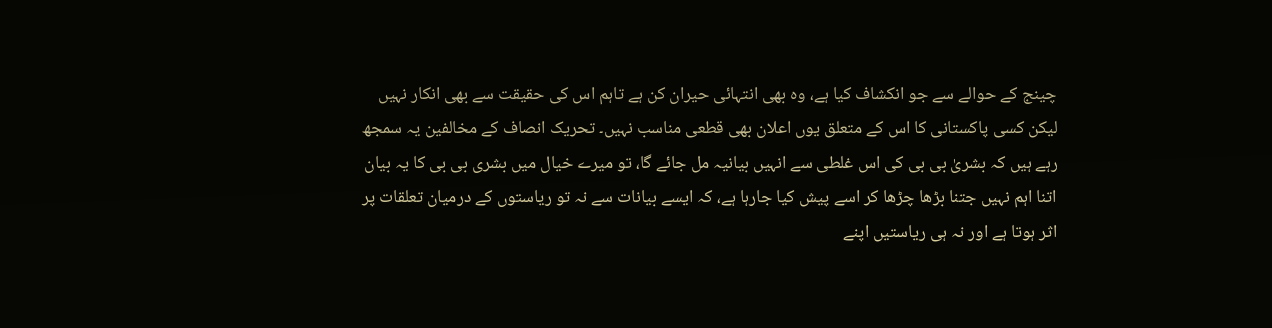چینج کے حوالے سے جو انکشاف کیا ہے، وہ بھی انتہائی حیران کن ہے تاہم اس کی حقیقت سے بھی انکار نہیں لیکن کسی پاکستانی کا اس کے متعلق یوں اعلان بھی قطعی مناسب نہیں۔ تحریک انصاف کے مخالفین یہ سمجھ رہے ہیں کہ بشریٰ بی بی کی اس غلطی سے انہیں بیانیہ مل جائے گا، تو میرے خیال میں بشری بی بی کا یہ بیان اتنا اہم نہیں جتنا بڑھا چڑھا کر اسے پیش کیا جارہا ہے، کہ ایسے بیانات سے نہ تو ریاستوں کے درمیان تعلقات پر اثر ہوتا ہے اور نہ ہی ریاستیں اپنے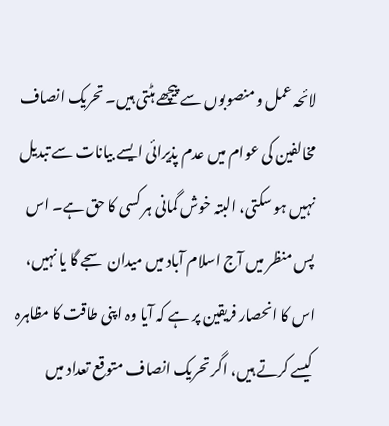لائحہ عمل و منصوبوں سے پیچھے ہٹتی ہیں۔ تحریک انصاف مخالفین کی عوام میں عدم پذیرائی ایسے بیانات سے تبدیل نہیں ہو سکتی، البتہ خوش گمانی ہر کسی کا حق ہے۔ اس پس منظر میں آج اسلام آباد میں میدان سجے گا یا نہیں، اس کا انحصار فریقین پر ہے کہ آیا وہ اپنی طاقت کا مظاہرہ کیسے کرتے ہیں، اگر تحریک انصاف متوقع تعداد میں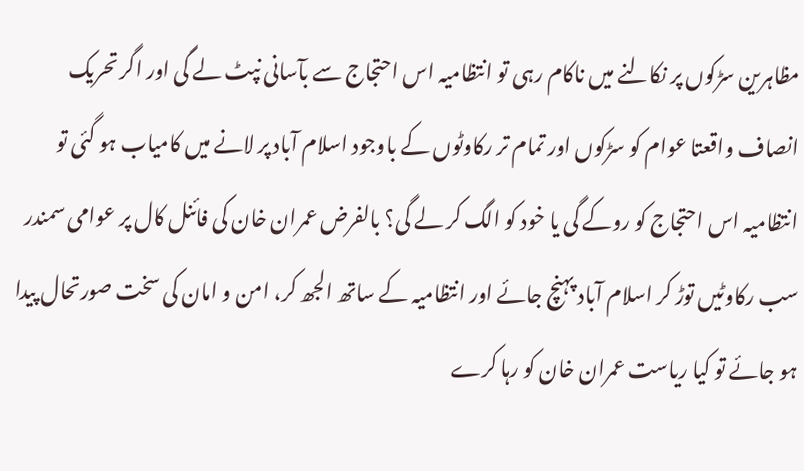مظاہرین سڑکوں پر نکالنے میں ناکام رہی تو انتظامیہ اس احتجاج سے بآسانی نپٹ لے گی اور اگر تحریک انصاف واقعتا عوام کو سڑکوں اور تمام تر رکاوٹوں کے باوجود اسلام آباد پر لانے میں کامیاب ہو گئی تو انتظامیہ اس احتجاج کو روکے گی یا خود کو الگ کر لے گی؟ بالفرض عمران خان کی فائنل کال پر عوامی سمندر سب رکاوٹیں توڑ کر اسلام آباد پہنچ جائے اور انتظامیہ کے ساتھ الجھ کر، امن و امان کی سخت صورتحال پیدا ہو جائے تو کیا ریاست عمران خان کو رہا کرے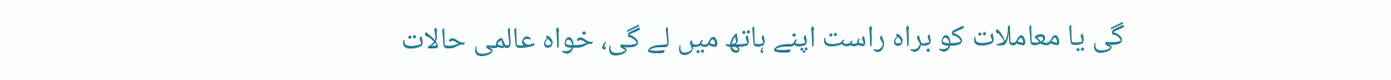گی یا معاملات کو براہ راست اپنے ہاتھ میں لے گی، خواہ عالمی حالات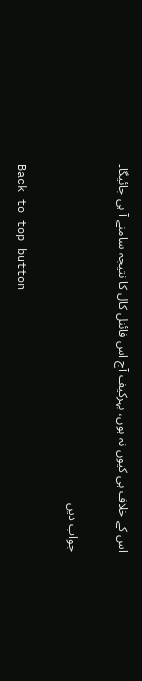اس کے خلاف ہی کیوں نہ ہوں، بہرکیف آج اس فائنل کال کا نتیجہ سامنے آ ہی جائیگا۔

جواب دیں

Back to top button